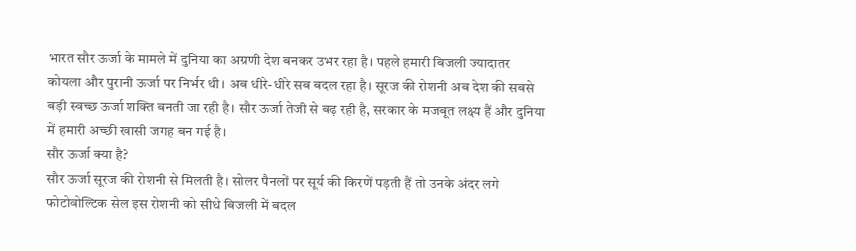भारत सौर ऊर्जा के मामले में दुनिया का अग्रणी देश बनकर उभर रहा है। पहले हमारी बिजली ज्यादातर कोयला और पुरानी ऊर्जा पर निर्भर थी। अब धीरे-धीरे सब बदल रहा है। सूरज की रोशनी अब देश की सबसे बड़ी स्वच्छ ऊर्जा शक्ति बनती जा रही है। सौर ऊर्जा तेजी से बढ़ रही है, सरकार के मजबूत लक्ष्य हैं और दुनिया में हमारी अच्छी खासी जगह बन गई है।
सौर ऊर्जा क्या है?
सौर ऊर्जा सूरज की रोशनी से मिलती है। सोलर पैनलों पर सूर्य की किरणें पड़ती हैं तो उनके अंदर लगे फोटोवोल्टिक सेल इस रोशनी को सीधे बिजली में बदल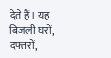देते हैं। यह बिजली घरों, दफ्तरों,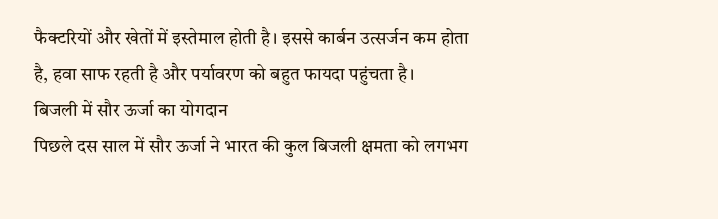फैक्टरियों और खेतों में इस्तेमाल होती है। इससे कार्बन उत्सर्जन कम होता है, हवा साफ रहती है और पर्यावरण को बहुत फायदा पहुंचता है।
बिजली में सौर ऊर्जा का योगदान
पिछले दस साल में सौर ऊर्जा ने भारत की कुल बिजली क्षमता को लगभग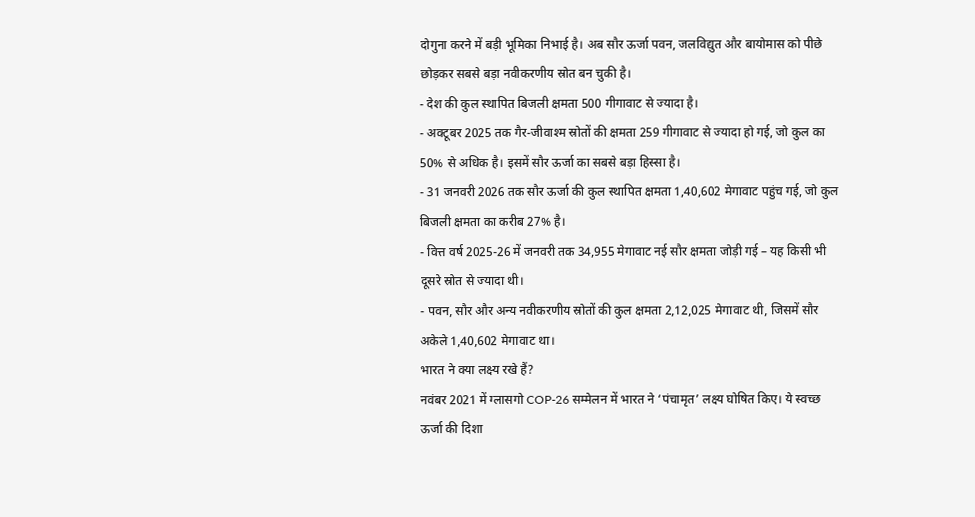दोगुना करने में बड़ी भूमिका निभाई है। अब सौर ऊर्जा पवन, जलविद्युत और बायोमास को पीछे छोड़कर सबसे बड़ा नवीकरणीय स्रोत बन चुकी है।
- देश की कुल स्थापित बिजली क्षमता 500 गीगावाट से ज्यादा है।
- अक्टूबर 2025 तक गैर-जीवाश्म स्रोतों की क्षमता 259 गीगावाट से ज्यादा हो गई, जो कुल का 50% से अधिक है। इसमें सौर ऊर्जा का सबसे बड़ा हिस्सा है।
- 31 जनवरी 2026 तक सौर ऊर्जा की कुल स्थापित क्षमता 1,40,602 मेगावाट पहुंच गई, जो कुल बिजली क्षमता का करीब 27% है।
- वित्त वर्ष 2025-26 में जनवरी तक 34,955 मेगावाट नई सौर क्षमता जोड़ी गई – यह किसी भी दूसरे स्रोत से ज्यादा थी।
- पवन, सौर और अन्य नवीकरणीय स्रोतों की कुल क्षमता 2,12,025 मेगावाट थी, जिसमें सौर अकेले 1,40,602 मेगावाट था।
भारत ने क्या लक्ष्य रखे हैं?
नवंबर 2021 में ग्लासगो COP-26 सम्मेलन में भारत ने ‘पंचामृत’ लक्ष्य घोषित किए। ये स्वच्छ ऊर्जा की दिशा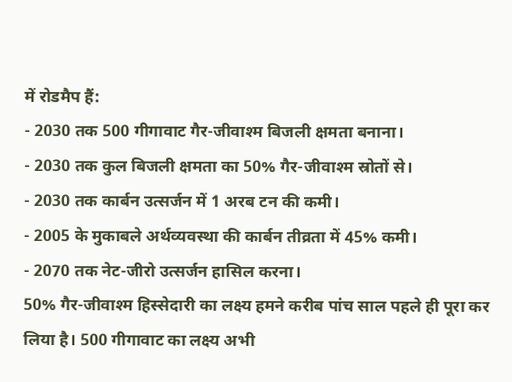में रोडमैप हैं:
- 2030 तक 500 गीगावाट गैर-जीवाश्म बिजली क्षमता बनाना।
- 2030 तक कुल बिजली क्षमता का 50% गैर-जीवाश्म स्रोतों से।
- 2030 तक कार्बन उत्सर्जन में 1 अरब टन की कमी।
- 2005 के मुकाबले अर्थव्यवस्था की कार्बन तीव्रता में 45% कमी।
- 2070 तक नेट-जीरो उत्सर्जन हासिल करना।
50% गैर-जीवाश्म हिस्सेदारी का लक्ष्य हमने करीब पांच साल पहले ही पूरा कर लिया है। 500 गीगावाट का लक्ष्य अभी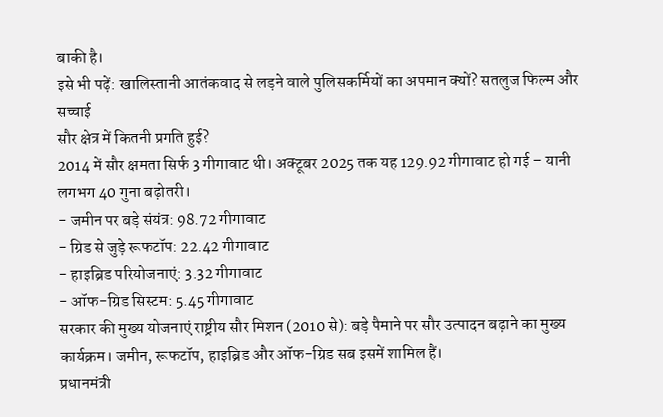बाकी है।
इसे भी पढ़ें: खालिस्तानी आतंकवाद से लड़ने वाले पुलिसकर्मियों का अपमान क्यों? सतलुज फिल्म और सच्चाई
सौर क्षेत्र में कितनी प्रगति हुई?
2014 में सौर क्षमता सिर्फ 3 गीगावाट थी। अक्टूबर 2025 तक यह 129.92 गीगावाट हो गई – यानी लगभग 40 गुना बढ़ोतरी।
- जमीन पर बड़े संयंत्र: 98.72 गीगावाट
- ग्रिड से जुड़े रूफटॉप: 22.42 गीगावाट
- हाइब्रिड परियोजनाएं: 3.32 गीगावाट
- ऑफ-ग्रिड सिस्टम: 5.45 गीगावाट
सरकार की मुख्य योजनाएं राष्ट्रीय सौर मिशन (2010 से): बड़े पैमाने पर सौर उत्पादन बढ़ाने का मुख्य कार्यक्रम। जमीन, रूफटॉप, हाइब्रिड और ऑफ-ग्रिड सब इसमें शामिल हैं।
प्रधानमंत्री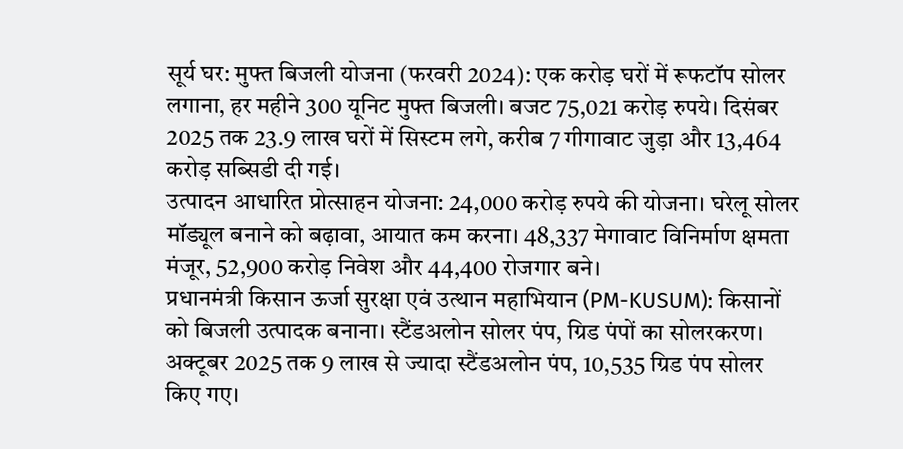सूर्य घर: मुफ्त बिजली योजना (फरवरी 2024): एक करोड़ घरों में रूफटॉप सोलर लगाना, हर महीने 300 यूनिट मुफ्त बिजली। बजट 75,021 करोड़ रुपये। दिसंबर 2025 तक 23.9 लाख घरों में सिस्टम लगे, करीब 7 गीगावाट जुड़ा और 13,464 करोड़ सब्सिडी दी गई।
उत्पादन आधारित प्रोत्साहन योजना: 24,000 करोड़ रुपये की योजना। घरेलू सोलर मॉड्यूल बनाने को बढ़ावा, आयात कम करना। 48,337 मेगावाट विनिर्माण क्षमता मंजूर, 52,900 करोड़ निवेश और 44,400 रोजगार बने।
प्रधानमंत्री किसान ऊर्जा सुरक्षा एवं उत्थान महाभियान (PM-KUSUM): किसानों को बिजली उत्पादक बनाना। स्टैंडअलोन सोलर पंप, ग्रिड पंपों का सोलरकरण। अक्टूबर 2025 तक 9 लाख से ज्यादा स्टैंडअलोन पंप, 10,535 ग्रिड पंप सोलर किए गए।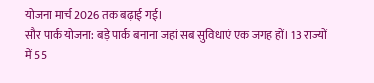योजना मार्च 2026 तक बढ़ाई गई।
सौर पार्क योजना: बड़े पार्क बनाना जहां सब सुविधाएं एक जगह हों। 13 राज्यों में 55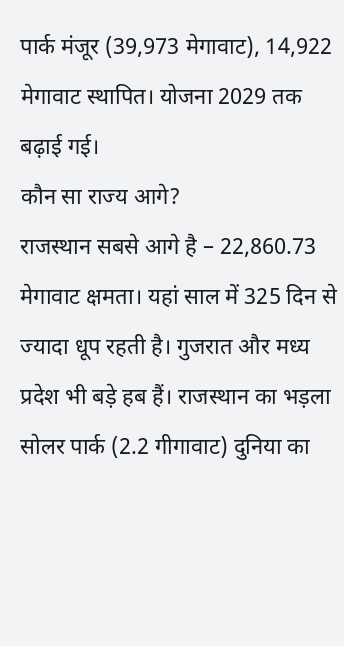पार्क मंजूर (39,973 मेगावाट), 14,922 मेगावाट स्थापित। योजना 2029 तक बढ़ाई गई।
कौन सा राज्य आगे?
राजस्थान सबसे आगे है – 22,860.73 मेगावाट क्षमता। यहां साल में 325 दिन से ज्यादा धूप रहती है। गुजरात और मध्य प्रदेश भी बड़े हब हैं। राजस्थान का भड़ला सोलर पार्क (2.2 गीगावाट) दुनिया का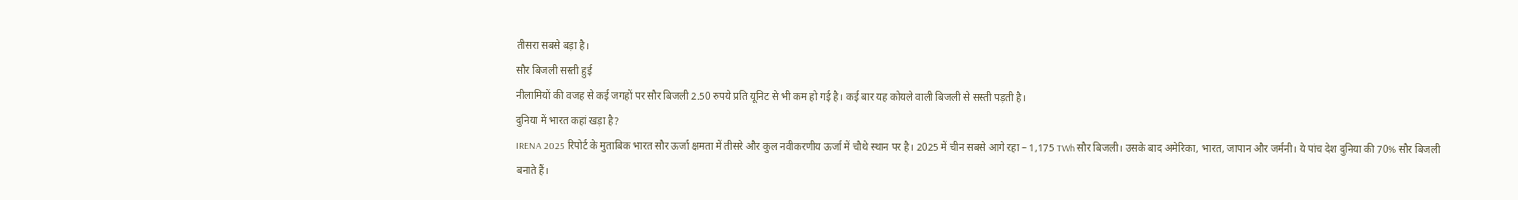तीसरा सबसे बड़ा है।
सौर बिजली सस्ती हुई
नीलामियों की वजह से कई जगहों पर सौर बिजली 2.50 रुपये प्रति यूनिट से भी कम हो गई है। कई बार यह कोयले वाली बिजली से सस्ती पड़ती है।
दुनिया में भारत कहां खड़ा है?
IRENA 2025 रिपोर्ट के मुताबिक भारत सौर ऊर्जा क्षमता में तीसरे और कुल नवीकरणीय ऊर्जा में चौथे स्थान पर है। 2025 में चीन सबसे आगे रहा – 1,175 TWh सौर बिजली। उसके बाद अमेरिका, भारत, जापान और जर्मनी। ये पांच देश दुनिया की 70% सौर बिजली बनाते हैं।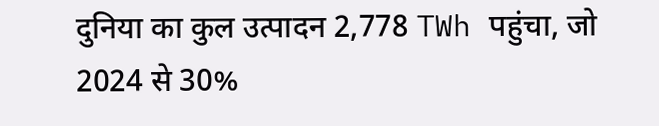दुनिया का कुल उत्पादन 2,778 TWh पहुंचा, जो 2024 से 30%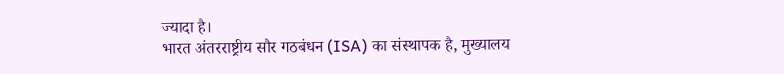ज्यादा है।
भारत अंतरराष्ट्रीय सौर गठबंधन (ISA) का संस्थापक है, मुख्यालय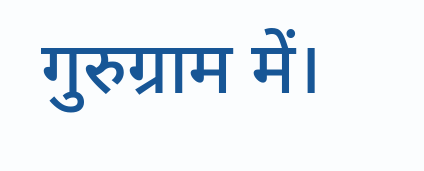गुरुग्राम में।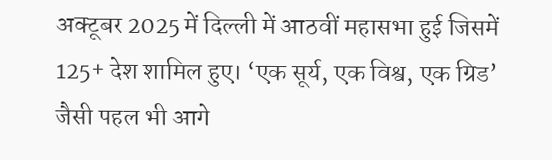अक्टूबर 2025 में दिल्ली में आठवीं महासभा हुई जिसमें 125+ देश शामिल हुए। ‘एक सूर्य, एक विश्व, एक ग्रिड’ जैसी पहल भी आगे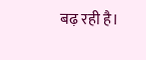बढ़ रही है।